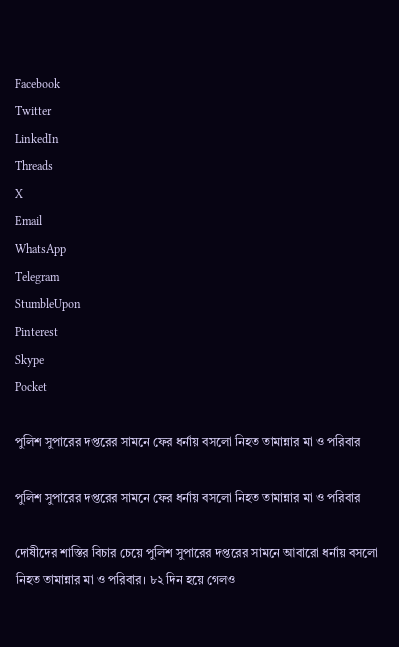Facebook
Twitter
LinkedIn
Threads
X
Email
WhatsApp
Telegram
StumbleUpon
Pinterest
Skype
Pocket

পুলিশ সুপারের দপ্তরের সামনে ফের ধর্নায় বসলো নিহত তামান্নার মা ও পরিবার

পুলিশ সুপারের দপ্তরের সামনে ফের ধর্নায় বসলো নিহত তামান্নার মা ও পরিবার

দোষীদের শাস্তির বিচার চেয়ে পুলিশ সুপারের দপ্তরের সামনে আবারো ধর্নায় বসলো নিহত তামান্নার মা ও পরিবার। ৮২ দিন হয়ে গেলও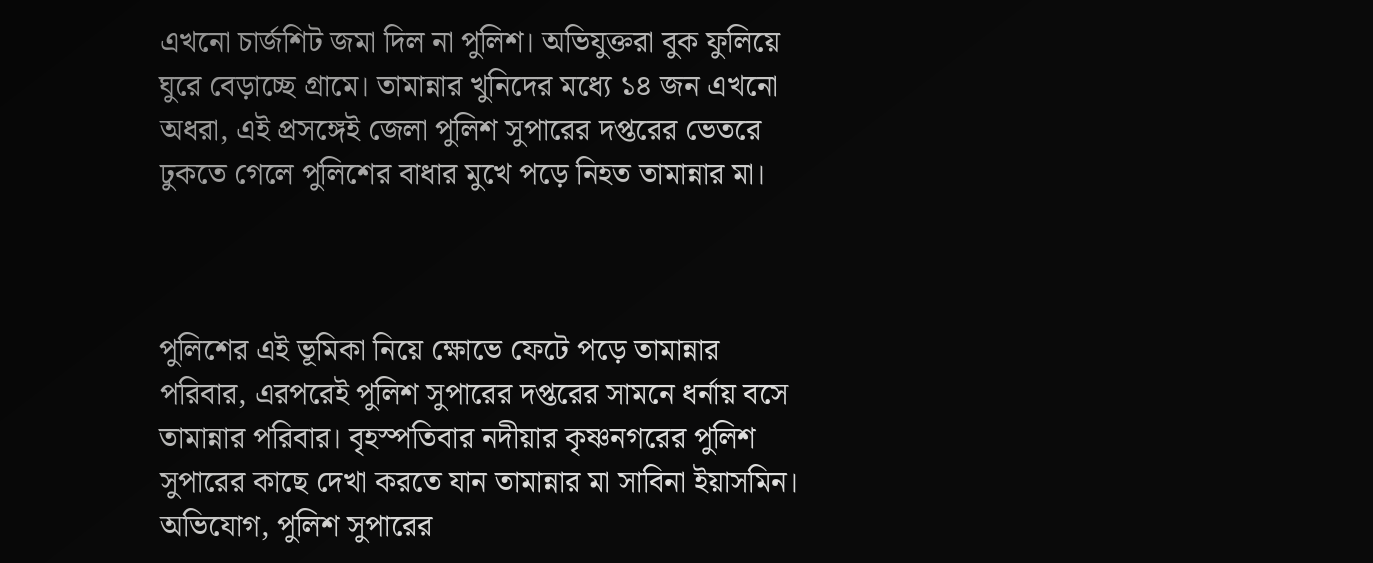এখনো চার্জশিট জমা দিল না পুলিশ। অভিযুক্তরা বুক ফুলিয়ে ঘুরে বেড়াচ্ছে গ্রামে। তামান্নার খুনিদের মধ্যে ১৪ জন এখনো অধরা, এই প্রসঙ্গেই জেলা পুলিশ সুপারের দপ্তরের ভেতরে ঢুকতে গেলে পুলিশের বাধার মুখে পড়ে নিহত তামান্নার মা।



পুলিশের এই ভূমিকা নিয়ে ক্ষোভে ফেটে পড়ে তামান্নার পরিবার, এরপরেই পুলিশ সুপারের দপ্তরের সামনে ধর্নায় বসে তামান্নার পরিবার। বৃহস্পতিবার নদীয়ার কৃষ্ণনগরের পুলিশ সুপারের কাছে দেখা করতে যান তামান্নার মা সাবিনা ইয়াসমিন। অভিযোগ, পুলিশ সুপারের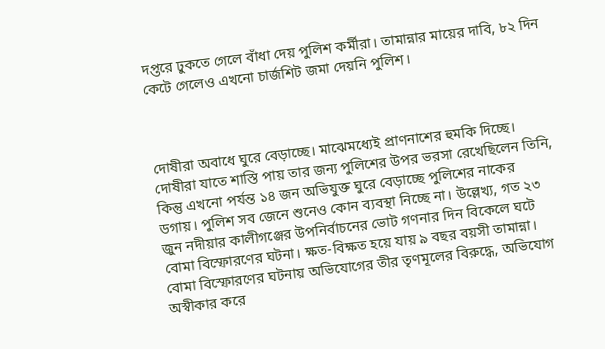দপ্তরে ঢুকতে গেলে বাঁধা দেয় পুলিশ কর্মীরা। তামান্নার মায়ের দাবি, ৮২ দিন কেটে গেলেও এখনো চার্জশিট জমা দেয়নি পুলিশ।



দোষীরা অবাধে ঘুরে বেড়াচ্ছে। মাঝেমধ্যেই প্রাণনাশের হুমকি দিচ্ছে। দোষীরা যাতে শাস্তি পায় তার জন্য পুলিশের উপর ভরসা রেখেছিলেন তিনি, কিন্তু এখনো পর্যন্ত ১৪ জন অভিযুক্ত ঘুরে বেড়াচ্ছে পুলিশের নাকের ডগায়। পুলিশ সব জেনে শুনেও কোন ব্যবস্থা নিচ্ছে না। উল্লেখ্য, গত ২৩ জুন নদীয়ার কালীগঞ্জের উপনির্বাচনের ভোট গণনার দিন বিকেলে ঘটে বোমা বিস্ফোরণের ঘটনা। ক্ষত-বিক্ষত হয়ে যায় ৯ বছর বয়সী তামান্না। বোমা বিস্ফোরণের ঘটনায় অভিযোগের তীর তৃণমূলের বিরুদ্ধে, অভিযোগ অস্বীকার করে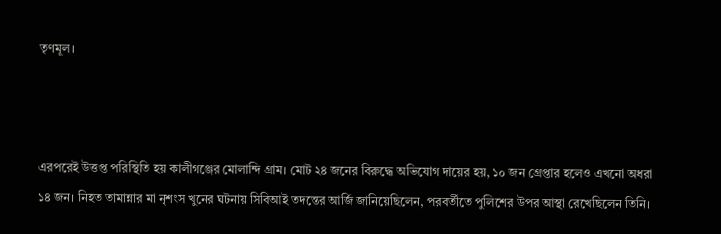তৃণমূল।



এরপরেই উত্তপ্ত পরিস্থিতি হয় কালীগঞ্জের মোলান্দি গ্রাম। মোট ২৪ জনের বিরুদ্ধে অভিযোগ দায়ের হয়, ১০ জন গ্রেপ্তার হলেও এখনো অধরা ১৪ জন। নিহত তামান্নার মা নৃশংস খুনের ঘটনায় সিবিআই তদন্তের আর্জি জানিয়েছিলেন, পরবর্তীতে পুলিশের উপর আস্থা রেখেছিলেন তিনি।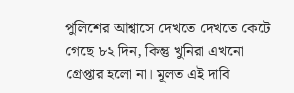পুলিশের আশ্বাসে দেখতে দেখতে কেটে গেছে ৮২ দিন, কিন্তু খুনিরা এখনো গ্রেপ্তার হলো না। মূলত এই দাবি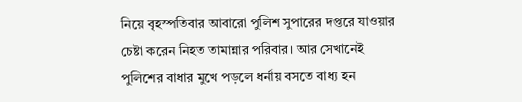নিয়ে বৃহস্পতিবার আবারো পুলিশ সুপারের দপ্তরে যাওয়ার চেষ্টা করেন নিহত তামান্নার পরিবার। আর সেখানেই পুলিশের বাধার মুখে পড়লে ধর্নায় বসতে বাধ্য হন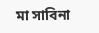মা সাবিনা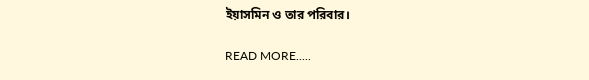ইয়াসমিন ও তার পরিবার।

READ MORE.....